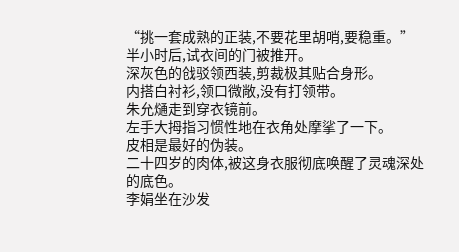“挑一套成熟的正装,不要花里胡哨,要稳重。”
半小时后,试衣间的门被推开。
深灰色的戗驳领西装,剪裁极其贴合身形。
内搭白衬衫,领口微敞,没有打领带。
朱允熥走到穿衣镜前。
左手大拇指习惯性地在衣角处摩挲了一下。
皮相是最好的伪装。
二十四岁的肉体,被这身衣服彻底唤醒了灵魂深处的底色。
李娟坐在沙发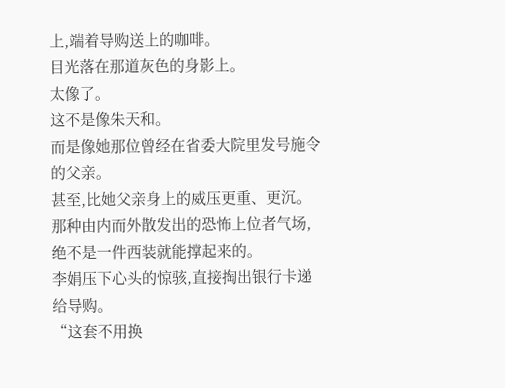上,端着导购送上的咖啡。
目光落在那道灰色的身影上。
太像了。
这不是像朱天和。
而是像她那位曾经在省委大院里发号施令的父亲。
甚至,比她父亲身上的威压更重、更沉。
那种由内而外散发出的恐怖上位者气场,绝不是一件西装就能撑起来的。
李娟压下心头的惊骇,直接掏出银行卡递给导购。
“这套不用换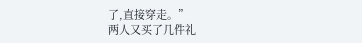了,直接穿走。”
两人又买了几件礼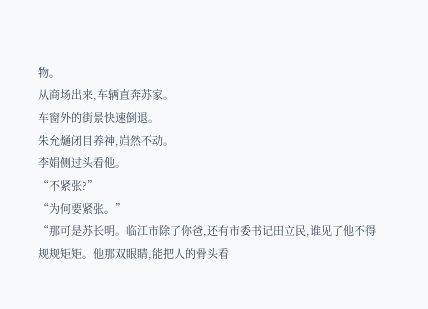物。
从商场出来,车辆直奔苏家。
车窗外的街景快速倒退。
朱允熥闭目养神,岿然不动。
李娟侧过头看他。
“不紧张?”
“为何要紧张。”
“那可是苏长明。临江市除了你爸,还有市委书记田立民,谁见了他不得规规矩矩。他那双眼睛,能把人的骨头看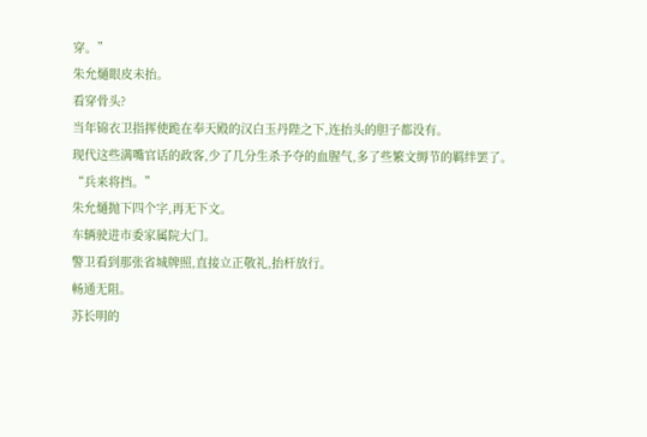穿。”
朱允熥眼皮未抬。
看穿骨头?
当年锦衣卫指挥使跪在奉天殿的汉白玉丹陛之下,连抬头的胆子都没有。
现代这些满嘴官话的政客,少了几分生杀予夺的血腥气,多了些繁文缛节的羁绊罢了。
“兵来将挡。”
朱允熥抛下四个字,再无下文。
车辆驶进市委家属院大门。
警卫看到那张省城牌照,直接立正敬礼,抬杆放行。
畅通无阻。
苏长明的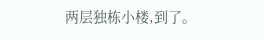两层独栋小楼,到了。